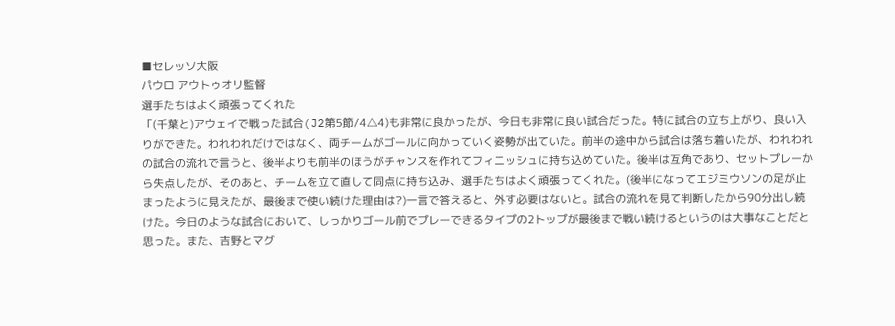■セレッソ大阪
パウロ アウトゥオリ監督
選手たちはよく頑張ってくれた
「(千葉と)アウェイで戦った試合(J2第5節/4△4)も非常に良かったが、今日も非常に良い試合だった。特に試合の立ち上がり、良い入りができた。われわれだけではなく、両チームがゴールに向かっていく姿勢が出ていた。前半の途中から試合は落ち着いたが、われわれの試合の流れで言うと、後半よりも前半のほうがチャンスを作れてフィニッシュに持ち込めていた。後半は互角であり、セットプレーから失点したが、そのあと、チームを立て直して同点に持ち込み、選手たちはよく頑張ってくれた。(後半になってエジミウソンの足が止まったように見えたが、最後まで使い続けた理由は?)一言で答えると、外す必要はないと。試合の流れを見て判断したから90分出し続けた。今日のような試合において、しっかりゴール前でプレーできるタイプの2トップが最後まで戦い続けるというのは大事なことだと思った。また、吉野とマグ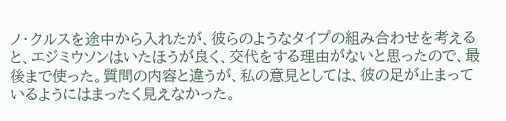ノ・クルスを途中から入れたが、彼らのようなタイプの組み合わせを考えると、エジミウソンはいたほうが良く、交代をする理由がないと思ったので、最後まで使った。質問の内容と違うが、私の意見としては、彼の足が止まっているようにはまったく見えなかった。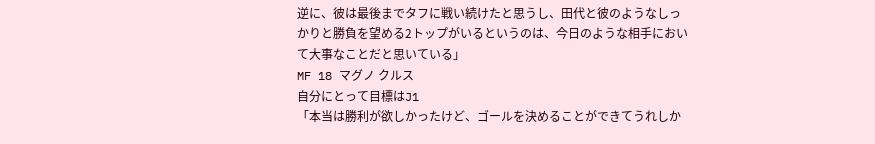逆に、彼は最後までタフに戦い続けたと思うし、田代と彼のようなしっかりと勝負を望める2トップがいるというのは、今日のような相手において大事なことだと思いている」
MF 18 マグノ クルス
自分にとって目標はJ1
「本当は勝利が欲しかったけど、ゴールを決めることができてうれしか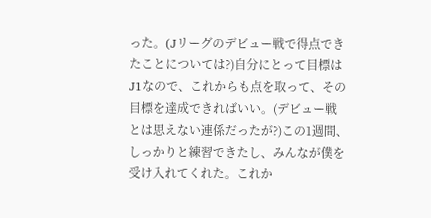った。(Jリーグのデビュー戦で得点できたことについては?)自分にとって目標はJ1なので、これからも点を取って、その目標を達成できればいい。(デビュー戦とは思えない連係だったが?)この1週間、しっかりと練習できたし、みんなが僕を受け入れてくれた。これか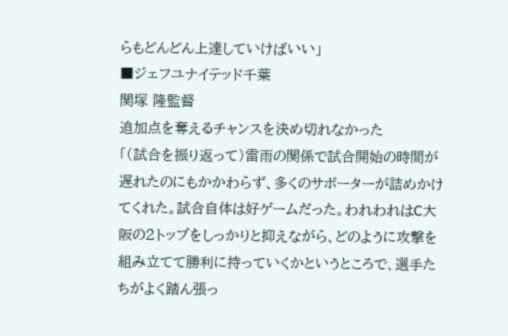らもどんどん上達していけばいい」
■ジェフユナイテッド千葉
関塚 隆監督
追加点を奪えるチャンスを決め切れなかった
「(試合を振り返って)雷雨の関係で試合開始の時間が遅れたのにもかかわらず、多くのサポーターが詰めかけてくれた。試合自体は好ゲームだった。われわれはC大阪の2トップをしっかりと抑えながら、どのように攻撃を組み立てて勝利に持っていくかというところで、選手たちがよく踏ん張っ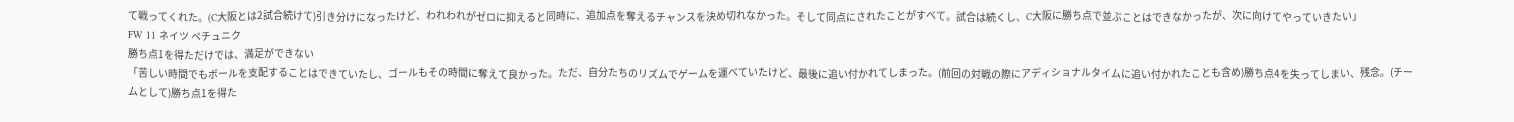て戦ってくれた。(C大阪とは2試合続けて)引き分けになったけど、われわれがゼロに抑えると同時に、追加点を奪えるチャンスを決め切れなかった。そして同点にされたことがすべて。試合は続くし、C大阪に勝ち点で並ぶことはできなかったが、次に向けてやっていきたい」
FW 11 ネイツ ペチュニク
勝ち点1を得ただけでは、満足ができない
「苦しい時間でもボールを支配することはできていたし、ゴールもその時間に奪えて良かった。ただ、自分たちのリズムでゲームを運べていたけど、最後に追い付かれてしまった。(前回の対戦の際にアディショナルタイムに追い付かれたことも含め)勝ち点4を失ってしまい、残念。(チームとして)勝ち点1を得た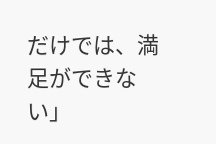だけでは、満足ができない」